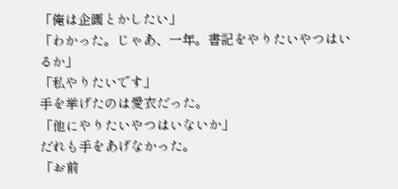「俺は企画とかしたい」
「わかった。じゃあ、一年。書記をやりたいやつはいるか」
「私やりたいです」
手を挙げたのは愛衣だった。
「他にやりたいやつはいないか」
だれも手をあげなかった。
「お前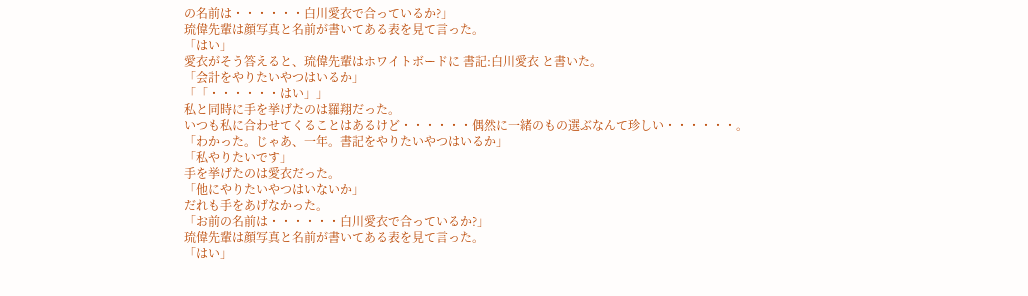の名前は・・・・・・白川愛衣で合っているか?」
琉偉先輩は顔写真と名前が書いてある表を見て言った。
「はい」
愛衣がそう答えると、琉偉先輩はホワイトボードに 書記:白川愛衣 と書いた。
「会計をやりたいやつはいるか」
「「・・・・・・はい」」
私と同時に手を挙げたのは羅翔だった。
いつも私に合わせてくることはあるけど・・・・・・偶然に一緒のもの選ぶなんて珍しい・・・・・・。
「わかった。じゃあ、一年。書記をやりたいやつはいるか」
「私やりたいです」
手を挙げたのは愛衣だった。
「他にやりたいやつはいないか」
だれも手をあげなかった。
「お前の名前は・・・・・・白川愛衣で合っているか?」
琉偉先輩は顔写真と名前が書いてある表を見て言った。
「はい」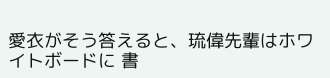愛衣がそう答えると、琉偉先輩はホワイトボードに 書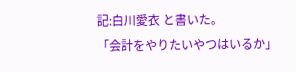記:白川愛衣 と書いた。
「会計をやりたいやつはいるか」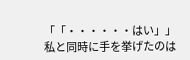「「・・・・・・はい」」
私と同時に手を挙げたのは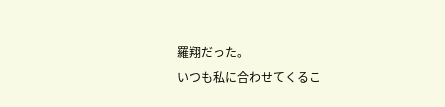羅翔だった。
いつも私に合わせてくるこ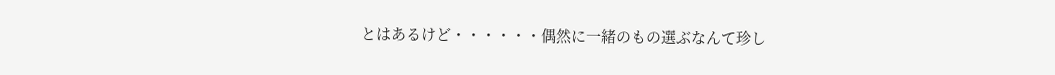とはあるけど・・・・・・偶然に一緒のもの選ぶなんて珍し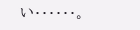い・・・・・・。